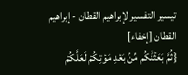تيسير التفسير لإبراهيم القطان - إبراهيم القطان [إخفاء]
{ثُمَّ بَعَثۡنَٰكُم مِّنۢ بَعۡدِ مَوۡتِكُمۡ لَعَلَّكُمۡ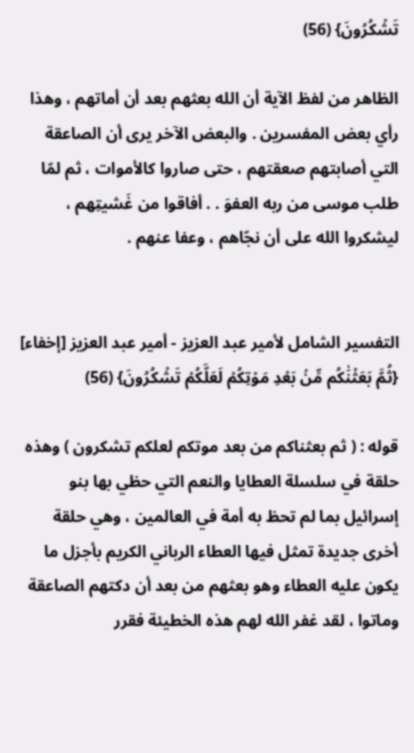تَشۡكُرُونَ} (56)

الظاهر من لفظ الآية أن الله بعثهم بعد أن أماتهم ، وهذا رأي بعض المفسرين . والبعض الآخر يرى أن الصاعقة التي أصابتهم صعقتهم ، حتى صاروا كالأموات ، ثم لمّا طلب موسى من ربه العفوَ . . أفاقوا من غَشيتِهم ، ليشكروا الله على أن نجّاهم ، وعفا عنهم .


التفسير الشامل لأمير عبد العزيز - أمير عبد العزيز [إخفاء]
{ثُمَّ بَعَثۡنَٰكُم مِّنۢ بَعۡدِ مَوۡتِكُمۡ لَعَلَّكُمۡ تَشۡكُرُونَ} (56)

قوله : ( ثم بعثناكم من بعد موتكم لعلكم تشكرون ) وهذه حلقة في سلسلة العطايا والنعم التي حظي بها بنو إسرائيل بما لم تحظ به أمة في العالمين ، وهي حلقة أخرى جديدة تمثل فيها العطاء الرباني الكريم بأجزل ما يكون عليه العطاء وهو بعثهم من بعد أن دكتهم الصاعقة وماتوا ، لقد غفر الله لهم هذه الخطيئة فقرر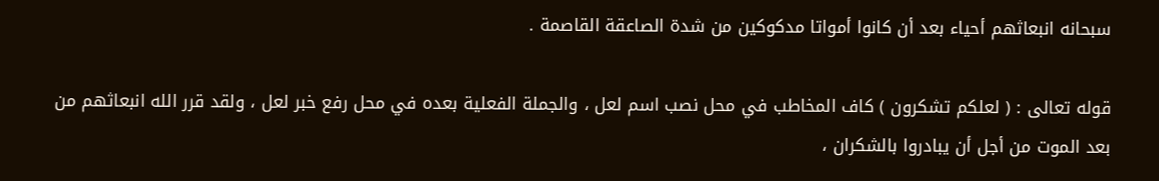سبحانه انبعاثهم أحياء بعد أن كانوا أمواتا مدكوكين من شدة الصاعقة القاصمة .

قوله تعالى : ( لعلكم تشكرون ) كاف المخاطب في محل نصب اسم لعل ، والجملة الفعلية بعده في محل رفع خبر لعل ، ولقد قرر الله انبعاثهم من بعد الموت من أجل أن يبادروا بالشكران ،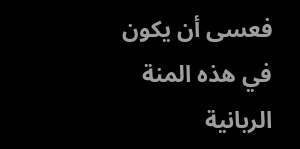فعسى أن يكون في هذه المنة الربانية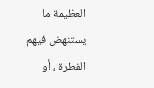العظيمة ما يستنهض فيهم الفطرة ، أو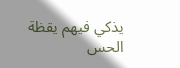يذكي فيهم يقظة الحس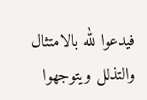فيدعوا لله بالامتثال والتذلل ويتوجهوا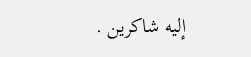إليه شاكرين .